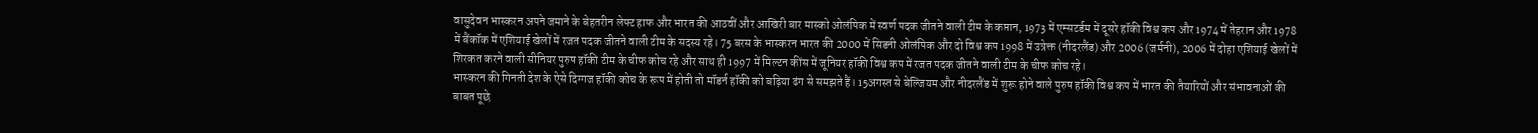वासुदेवन भास्करन अपने जमाने के बेहतरीन लेफ्ट हाफ और भारत की आठवीं और आखिरी बार मास्को ओलंपिक में स्वर्ण पदक जीतने वाली टीम के कप्तान, 1973 में एम्सटर्डम में दूसरे हॉकी विश्व कप और 1974 में तेहरान और 1978 में बैंकॉक में एशियाई खेलों में रजत पदक जीतने वाली टीम के सदस्य रहे। 75 बरस के भास्करन भारत की 2000 में सिडनी ओलंपिक और दो विश्व कप 1998 में उत्रेक्त (नीदरलैंड) और 2006 (जर्मनी), 2006 में दोहा एशियाई खेलों में शिरकत करने वाली सीनियर पुरुष हॉकी टीम के चीफ कोच रहे और साथ ही 1997 में मिल्टन कींस में जूनियर हॉकी विश्व कप में रजत पदक जीतने वाली टीम के चीफ कोच रहे।
भास्करन की गिनती देश के ऐसे दिग्गज हॉकी कोच के रूप में होती तो मॉडर्न हॉकी को बढ़िया ढंग से समझते हैं। 15अगस्त से बेल्जियम और नीदरलैंड में शुरू होने वाले पुरुष हॉकी विश्व कप में भारत की तैयारियों और संभावनाओं की बाबत पूछे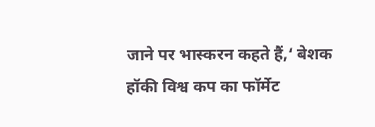जाने पर भास्करन कहते हैं,‘ बेशक हॉकी विश्व कप का फॉर्मेट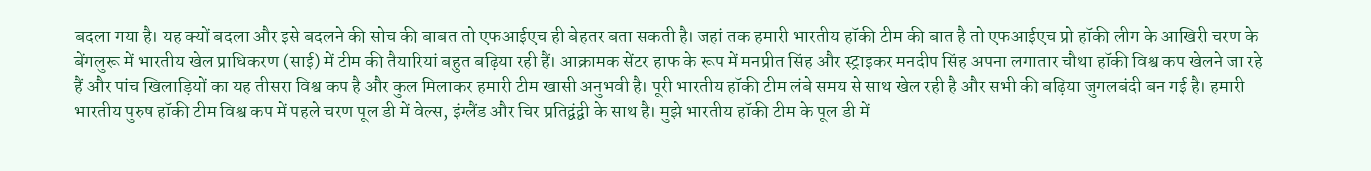बदला गया है। यह क्यों बदला और इसे बदलने की सोच की बाबत तो एफआईएच ही बेहतर बता सकती है। जहां तक हमारी भारतीय हॉकी टीम की बात है तो एफआईएच प्रो हॉकी लीग के आखिरी चरण के बेंगलुरू में भारतीय खेल प्राधिकरण (साई) में टीम की तैयारियां बहुत बढ़िया रही हैं। आक्रामक सेंटर हाफ के रूप में मनप्रीत सिंह और स्ट्राइकर मनदीप सिंह अपना लगातार चौथा हॉकी विश्व कप खेलने जा रहे हैं और पांच खिलाड़ियों का यह तीसरा विश्व कप है और कुल मिलाकर हमारी टीम खासी अनुभवी है। पूरी भारतीय हॉकी टीम लंबे समय से साथ खेल रही है और सभी की बढ़िया जुगलबंदी बन गई है। हमारी भारतीय पुरुष हॉकी टीम विश्व कप में पहले चरण पूल डी में वेल्स, इंग्लैंड और चिर प्रतिद्वंद्वी के साथ है। मुझे भारतीय हॉकी टीम के पूल डी में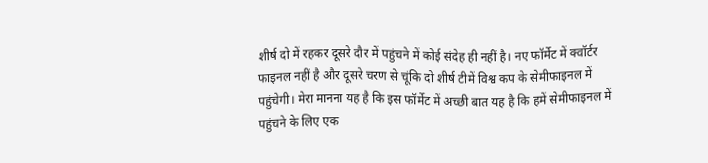शीर्ष दो में रहकर दूसरे दौर में पहुंचने में कोई संदेह ही नहीं है। नए फॉर्मेट में क्वॉर्टर फाइनल नहीं है और दूसरे चरण से चूंकि दो शीर्ष टीमें विश्व कप के सेमीफाइनल में पहुंचेगी। मेरा मानना यह है कि इस फॉर्मेट में अच्छी बात यह है कि हमें सेमीफाइनल में पहुंचने के लिए एक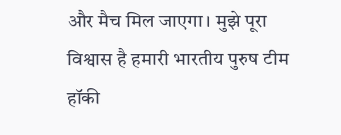और मैच मिल जाएगा। मुझे पूरा विश्वास है हमारी भारतीय पुरुष टीम हॉकी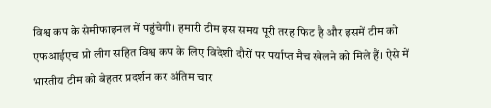विश्व कप के सेमीफाइनल में पहुंचेगी। हमारी टीम इस समय पूरी तरह फिट है और इसमें टीम को एफआईएच प्रो लीग सहित विश्व कप के लिए विदेशी दौरों पर पर्याप्त मैच खेलने को मिले हैं। ऐसे में भारतीय टीम को बेहतर प्रदर्शन कर अंतिम चार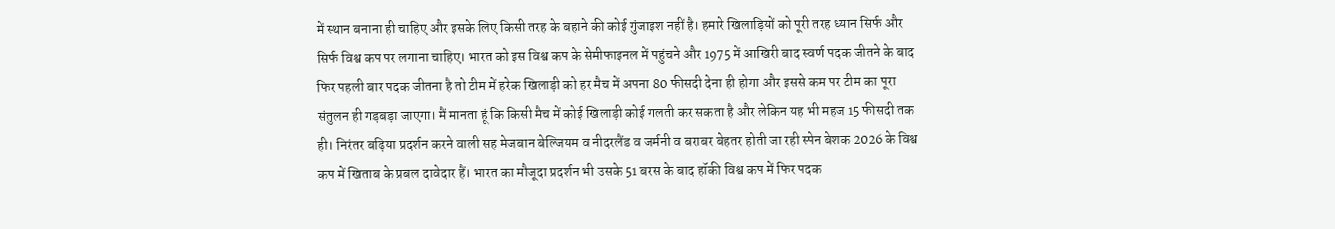में स्थान बनाना ही चाहिए और इसके लिए किसी तरह के बहाने की कोई गुंजाइश नहीं है। हमारे खिलाड़ियों को पूरी तरह ध्यान सिर्फ और सिर्फ विश्व कप पर लगाना चाहिए। भारत को इस विश्व कप के सेमीफाइनल में पहुंचने और 1975 में आखिरी बाद स्वर्ण पदक जीतने के बाद फिर पहली बार पदक जीतना है तो टीम में हरेक खिलाड़ी को हर मैच में अपना 80 फीसदी देना ही होगा और इससे कम पर टीम का पूरा संतुलन ही गड़बड़ा जाएगा। मैं मानता हूं कि किसी मैच में कोई खिलाड़ी कोई गलती कर सकता है और लेकिन यह भी महज 15 फीसदी तक ही। निरंतर बढ़िया प्रदर्शन करने वाली सह मेजबान बेल्जियम व नीदरलैंड व जर्मनी व बराबर बेहतर होती जा रही स्पेन बेशक 2026 के विश्व कप में खिताब के प्रबल दावेदार हैं। भारत का मौजूदा प्रदर्शन भी उसके 51 बरस के बाद हॉकी विश्व कप में फिर पदक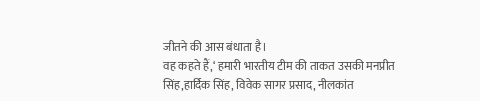जीतने की आस बंधाता है।
वह कहते हैं,‘ हमारी भारतीय टीम की ताकत उसकी मनप्रीत सिंह,हार्दिक सिंह, विवेक सागर प्रसाद, नीलकांत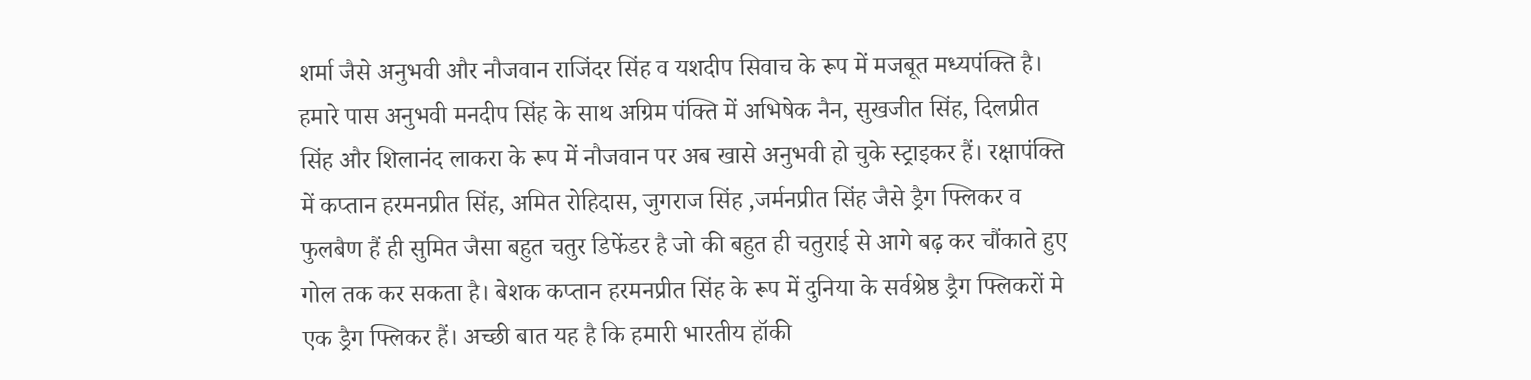शर्मा जैसे अनुभवी और नौजवान राजिंदर सिंह व यशदीप सिवाच के रूप में मजबूत मध्यपंक्ति है। हमारे पास अनुभवी मनदीप सिंह के साथ अग्रिम पंक्ति में अभिषेक नैन, सुखजीत सिंह, दिलप्रीत सिंह और शिलानंद लाकरा के रूप में नौजवान पर अब खासे अनुभवी हो चुके स्ट्राइकर हैं। रक्षापंक्ति में कप्तान हरमनप्रीत सिंह, अमित रोहिदास, जुगराज सिंह ,जर्मनप्रीत सिंह जैसे ड्रैग फ्लिकर व फुलबैण हैं ही सुमित जैसा बहुत चतुर डिफेंडर है जो की बहुत ही चतुराई से आगे बढ़ कर चौंकाते हुए गोल तक कर सकता है। बेशक कप्तान हरमनप्रीत सिंह के रूप में दुनिया के सर्वश्रेष्ठ ड्रैग फ्लिकरों मे एक ड्रैग फ्लिकर हैं। अच्छी बात यह है कि हमारी भारतीय हॉकी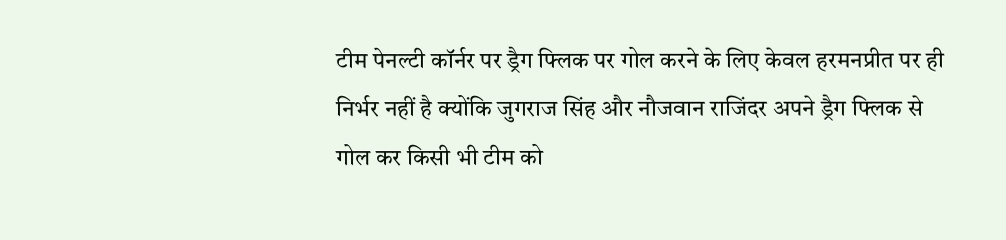टीम पेनल्टी कॉर्नर पर ड्रैग फ्लिक पर गोल करने के लिए केवल हरमनप्रीत पर ही निर्भर नहीं है क्योंकि जुगराज सिंह और नौजवान राजिंदर अपने ड्रैग फ्लिक से गोल कर किसी भी टीम को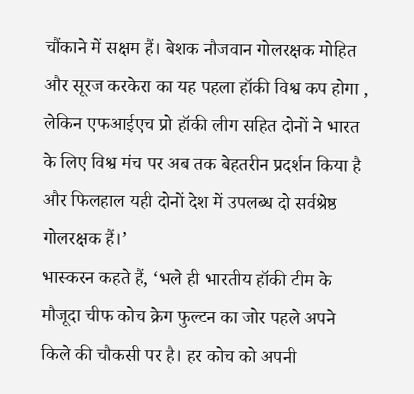चौंकाने में सक्षम हैं। बेशक नौजवान गोलरक्षक मोहित और सूरज करकेरा का यह पहला हॉकी विश्व कप होगा , लेकिन एफआईएच प्रो हॉकी लीग सहित दोनों ने भारत के लिए विश्व मंच पर अब तक बेहतरीन प्रदर्शन किया है और फिलहाल यही दोनों देश में उपलब्ध दो सर्वश्रेष्ठ गोलरक्षक हैं।’
भास्करन कहते हैं, ‘भले ही भारतीय हॉकी टीम के मौजूदा चीफ कोच क्रेग फुल्टन का जोर पहले अपने किले की चौकसी पर है। हर कोच को अपनी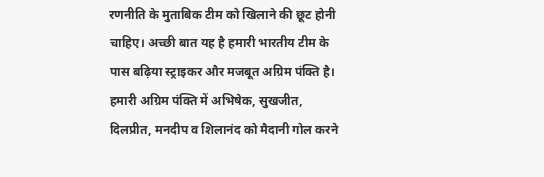रणनीति के मुताबिक टीम को खिलाने की छूट होनी चाहिए। अच्छी बात यह है हमारी भारतीय टीम के पास बढ़िया स्ट्राइकर और मजबूत अग्रिम पंक्ति है। हमारी अग्रिम पंक्ति में अभिषेक, सुखजीत, दिलप्रीत, मनदीप व शिलानंद को मैदानी गोल करने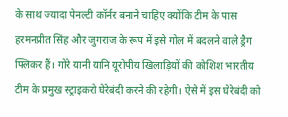के साथ ज्यादा पेनल्टी कॉर्नर बनाने चाहिए क्योंकि टीम के पास हरमनप्रीत सिंह और जुगराज के रूप में इसे गोल में बदलने वाले ड्रैग फ्लिकर हैं। गोरे यानी यानि यूरोपीय खिलाड़ियों की कोशिश भारतीय टीम के प्रमुख स्ट्राइकरो घेरेबंदी करने की रहेगी। ऐसे में इस घेरेबंदी को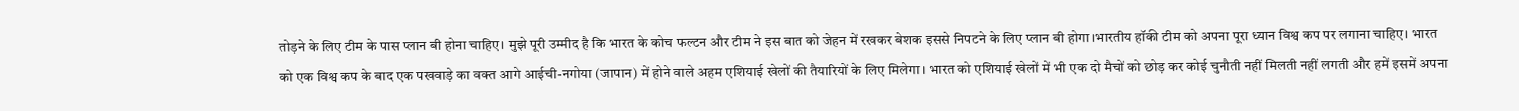तोड़ने के लिए टीम के पास प्लान बी होना चाहिए। मुझे पूरी उम्मीद है कि भारत के कोच फल्टन और टीम ने इस बात को जेहन में रखकर बेशक इससे निपटने के लिए प्लान बी होगा।भारतीय हॉकी टीम को अपना पूरा ध्यान विश्व कप पर लगाना चाहिए। भारत को एक विश्व कप के बाद एक पखवाड़े का वक्त आगे आईची-नगोया (जापान) में होने वाले अहम एशियाई खेलों की तैयारियों के लिए मिलेगा। भारत को एशियाई खेलों में भी एक दो मैचों को छोड़ कर कोई चुनौती नहीं मिलती नहीं लगती और हमें इसमें अपना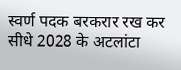स्वर्ण पदक बरकरार रख कर सीधे 2028 के अटलांटा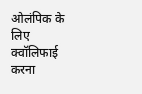ओलंपिक के लिए क्वॉलिफाई करना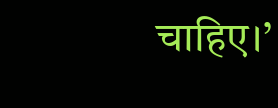चाहिए।’